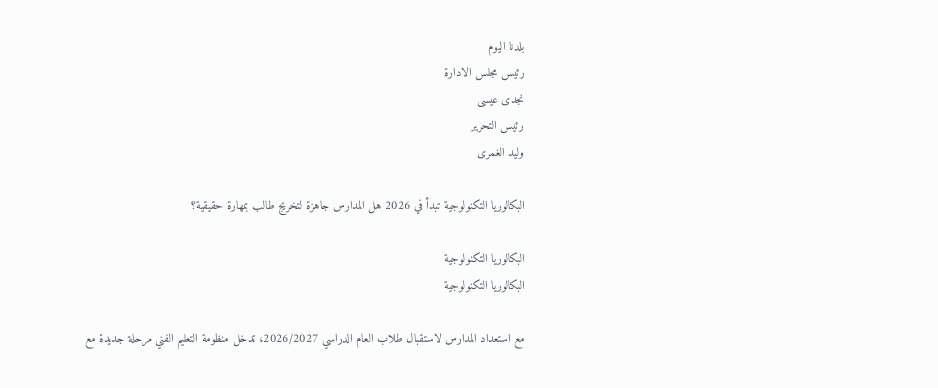بلدنا اليوم
رئيس مجلس الادارة
نجدى عيسى
رئيس التحرير
وليد الغمرى

البكالوريا التكنولوجية تبدأ في 2026 هل المدارس جاهزة لتخريج طالب بمهارة حقيقية؟

البكالوريا التكنولوجية
البكالوريا التكنولوجية

مع استعداد المدارس لاستقبال طلاب العام الدراسي 2026/2027، تدخل منظومة التعليم الفني مرحلة جديدة مع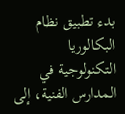بدء تطبيق نظام البكالوريا التكنولوجية في المدارس الفنية، إلى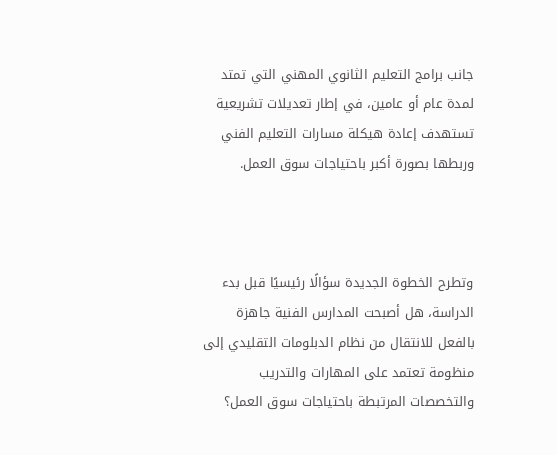جانب برامج التعليم الثانوي المهني التي تمتد لمدة عام أو عامين، في إطار تعديلات تشريعية تستهدف إعادة هيكلة مسارات التعليم الفني وربطها بصورة أكبر باحتياجات سوق العمل.



وتطرح الخطوة الجديدة سؤالًا رئيسيًا قبل بدء الدراسة، هل أصبحت المدارس الفنية جاهزة بالفعل للانتقال من نظام الدبلومات التقليدي إلى منظومة تعتمد على المهارات والتدريب والتخصصات المرتبطة باحتياجات سوق العمل؟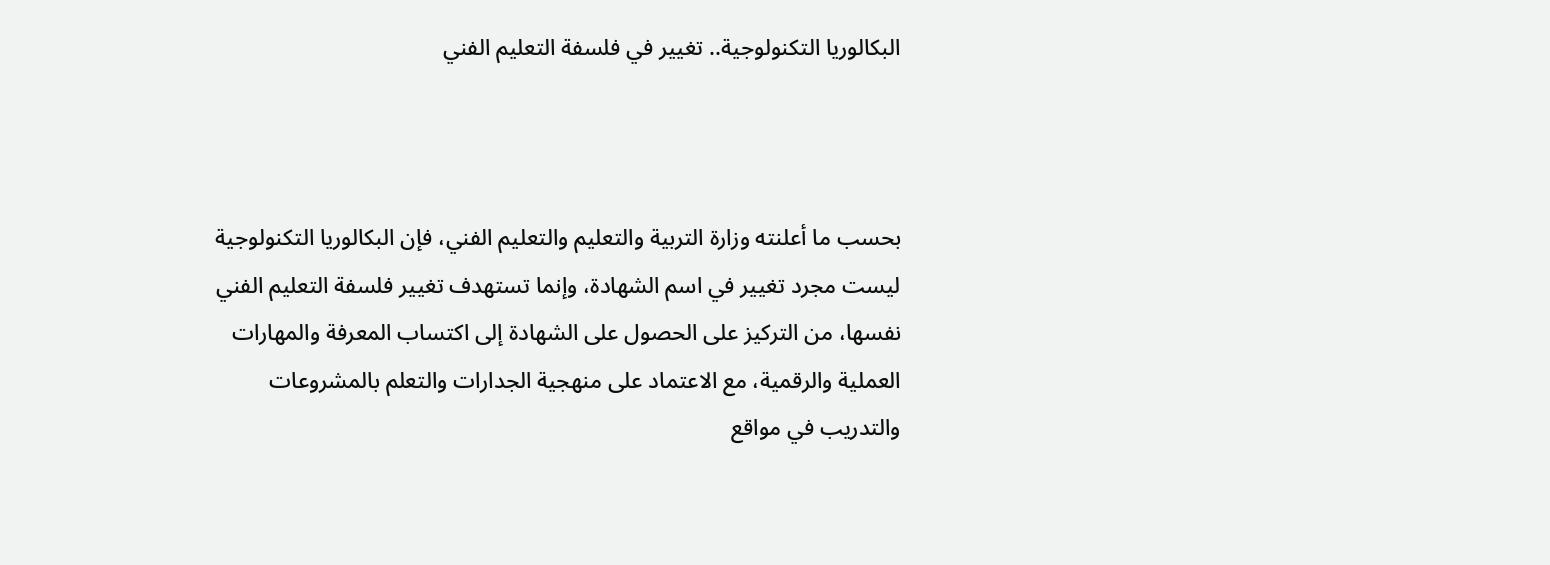البكالوريا التكنولوجية.. تغيير في فلسفة التعليم الفني



بحسب ما أعلنته وزارة التربية والتعليم والتعليم الفني، فإن البكالوريا التكنولوجية ليست مجرد تغيير في اسم الشهادة، وإنما تستهدف تغيير فلسفة التعليم الفني نفسها، من التركيز على الحصول على الشهادة إلى اكتساب المعرفة والمهارات العملية والرقمية، مع الاعتماد على منهجية الجدارات والتعلم بالمشروعات والتدريب في مواقع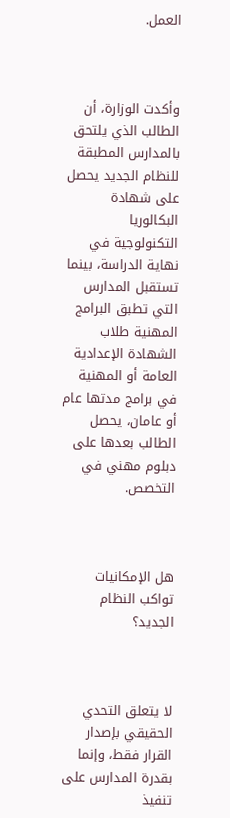العمل.



وأكدت الوزارة، أن الطالب الذي يلتحق بالمدارس المطبقة للنظام الجديد يحصل على شهادة البكالوريا التكنولوجية في نهاية الدراسة، بينما تستقبل المدارس التي تطبق البرامج المهنية طلاب الشهادة الإعدادية العامة أو المهنية في برامج مدتها عام أو عامان، يحصل الطالب بعدها على دبلوم مهني في التخصص.



هل الإمكانيات تواكب النظام الجديد؟



لا يتعلق التحدي الحقيقي بإصدار القرار فقط، وإنما بقدرة المدارس على تنفيذ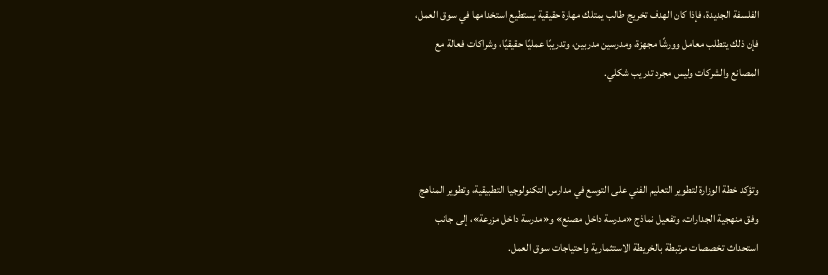الفلسفة الجديدة، فإذا كان الهدف تخريج طالب يمتلك مهارة حقيقية يستطيع استخدامها في سوق العمل، فإن ذلك يتطلب معامل وورشًا مجهزة، ومدرسين مدربين، وتدريبًا عمليًا حقيقيًا، وشراكات فعالة مع المصانع والشركات وليس مجرد تدريب شكلي.



وتؤكد خطة الوزارة لتطوير التعليم الفني على التوسع في مدارس التكنولوجيا التطبيقية، وتطوير المناهج وفق منهجية الجدارات، وتفعيل نماذج «مدرسة داخل مصنع» و«مدرسة داخل مزرعة»، إلى جانب استحداث تخصصات مرتبطة بالخريطة الاستثمارية واحتياجات سوق العمل.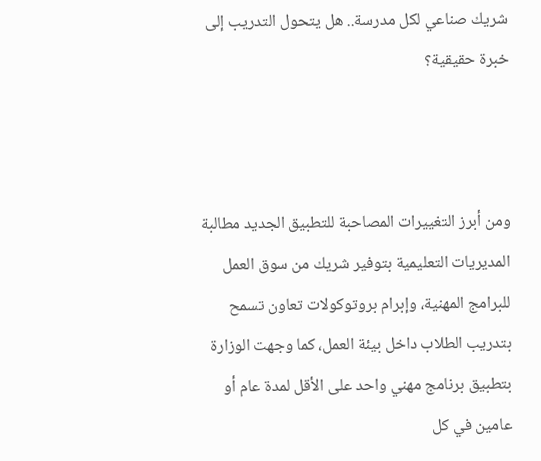شريك صناعي لكل مدرسة.. هل يتحول التدريب إلى خبرة حقيقية؟



ومن أبرز التغييرات المصاحبة للتطبيق الجديد مطالبة المديريات التعليمية بتوفير شريك من سوق العمل للبرامج المهنية، وإبرام بروتوكولات تعاون تسمح بتدريب الطلاب داخل بيئة العمل، كما وجهت الوزارة بتطبيق برنامج مهني واحد على الأقل لمدة عام أو عامين في كل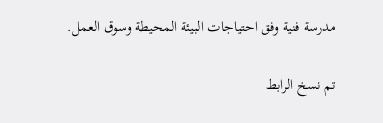مدرسة فنية وفق احتياجات البيئة المحيطة وسوق العمل.

تم نسخ الرابط